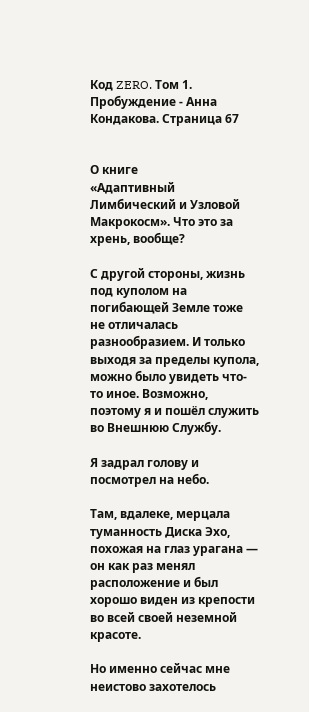Код ZERO. Том 1. Пробуждение - Анна Кондакова. Страница 67


О книге
«Адаптивный Лимбический и Узловой Макрокосм». Что это за хрень, вообще?

С другой стороны, жизнь под куполом на погибающей Земле тоже не отличалась разнообразием. И только выходя за пределы купола, можно было увидеть что-то иное. Возможно, поэтому я и пошёл служить во Внешнюю Службу.

Я задрал голову и посмотрел на небо.

Там, вдалеке, мерцала туманность Диска Эхо, похожая на глаз урагана — он как раз менял расположение и был хорошо виден из крепости во всей своей неземной красоте.

Но именно сейчас мне неистово захотелось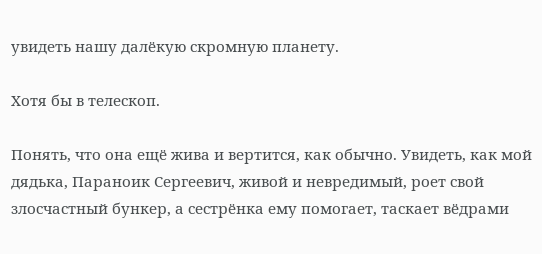увидеть нашу далёкую скромную планету.

Хотя бы в телескоп.

Понять, что она ещё жива и вертится, как обычно. Увидеть, как мой дядька, Параноик Сергеевич, живой и невредимый, роет свой злосчастный бункер, а сестрёнка ему помогает, таскает вёдрами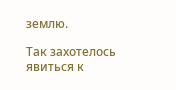землю.

Так захотелось явиться к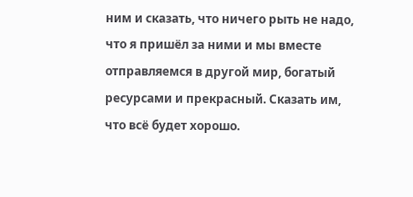ним и сказать, что ничего рыть не надо, что я пришёл за ними и мы вместе отправляемся в другой мир, богатый ресурсами и прекрасный. Сказать им, что всё будет хорошо.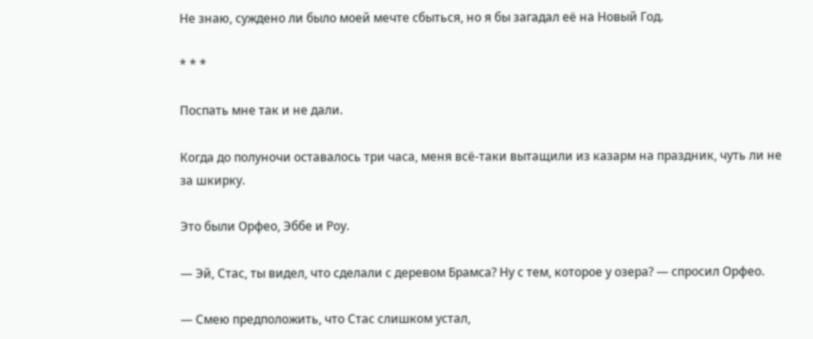Не знаю, суждено ли было моей мечте сбыться, но я бы загадал её на Новый Год.

* * *

Поспать мне так и не дали.

Когда до полуночи оставалось три часа, меня всё-таки вытащили из казарм на праздник, чуть ли не за шкирку.

Это были Орфео, Эббе и Роу.

— Эй, Стас, ты видел, что сделали с деревом Брамса? Ну с тем, которое у озера? — спросил Орфео.

— Смею предположить, что Стас слишком устал,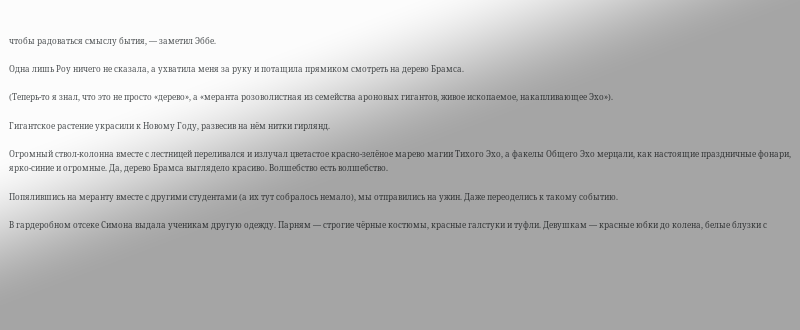чтобы радоваться смыслу бытия, — заметил Эббе.

Одна лишь Роу ничего не сказала, а ухватила меня за руку и потащила прямиком смотреть на дерево Брамса.

(Теперь-то я знал, что это не просто «дерево», а «меранта розоволистная из семейства ароновых гигантов, живое ископаемое, накапливающее Эхо»).

Гигантское растение украсили к Новому Году, развесив на нём нитки гирлянд.

Огромный ствол-колонна вместе с лестницей переливался и излучал цветастое красно-зелёное марево магии Тихого Эхо, а факелы Общего Эхо мерцали, как настоящие праздничные фонари, ярко-синие и огромные. Да, дерево Брамса выглядело красиво. Волшебство есть волшебство.

Попялившись на меранту вместе с другими студентами (а их тут собралось немало), мы отправились на ужин. Даже переоделись к такому событию.

В гардеробном отсеке Симона выдала ученикам другую одежду. Парням — строгие чёрные костюмы, красные галстуки и туфли. Девушкам — красные юбки до колена, белые блузки с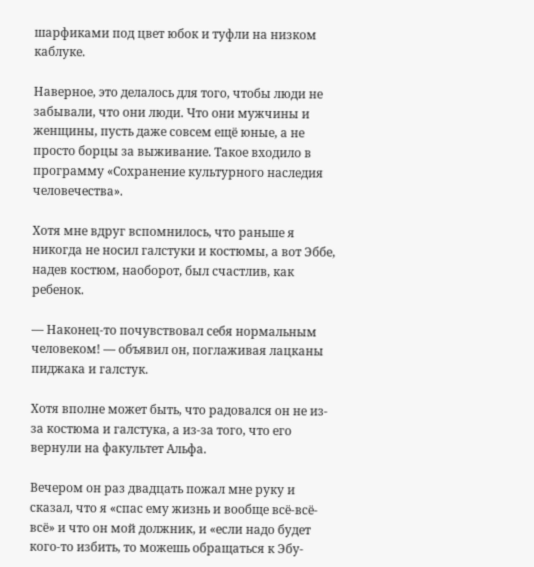шарфиками под цвет юбок и туфли на низком каблуке.

Наверное, это делалось для того, чтобы люди не забывали, что они люди. Что они мужчины и женщины, пусть даже совсем ещё юные, а не просто борцы за выживание. Такое входило в программу «Сохранение культурного наследия человечества».

Хотя мне вдруг вспомнилось, что раньше я никогда не носил галстуки и костюмы, а вот Эббе, надев костюм, наоборот, был счастлив, как ребенок.

— Наконец-то почувствовал себя нормальным человеком! — объявил он, поглаживая лацканы пиджака и галстук.

Хотя вполне может быть, что радовался он не из-за костюма и галстука, а из-за того, что его вернули на факультет Альфа.

Вечером он раз двадцать пожал мне руку и сказал, что я «спас ему жизнь и вообще всё-всё-всё» и что он мой должник, и «если надо будет кого-то избить, то можешь обращаться к Эбу-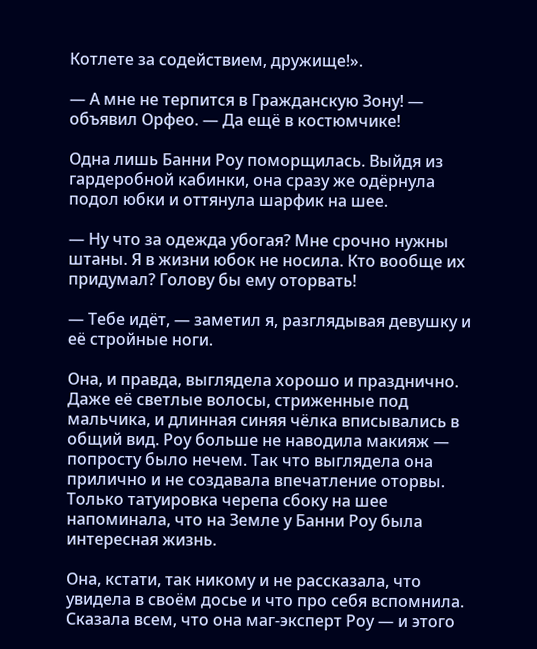Котлете за содействием, дружище!».

— А мне не терпится в Гражданскую Зону! — объявил Орфео. — Да ещё в костюмчике!

Одна лишь Банни Роу поморщилась. Выйдя из гардеробной кабинки, она сразу же одёрнула подол юбки и оттянула шарфик на шее.

— Ну что за одежда убогая? Мне срочно нужны штаны. Я в жизни юбок не носила. Кто вообще их придумал? Голову бы ему оторвать!

— Тебе идёт, — заметил я, разглядывая девушку и её стройные ноги.

Она, и правда, выглядела хорошо и празднично. Даже её светлые волосы, стриженные под мальчика, и длинная синяя чёлка вписывались в общий вид. Роу больше не наводила макияж — попросту было нечем. Так что выглядела она прилично и не создавала впечатление оторвы. Только татуировка черепа сбоку на шее напоминала, что на Земле у Банни Роу была интересная жизнь.

Она, кстати, так никому и не рассказала, что увидела в своём досье и что про себя вспомнила. Сказала всем, что она маг-эксперт Роу — и этого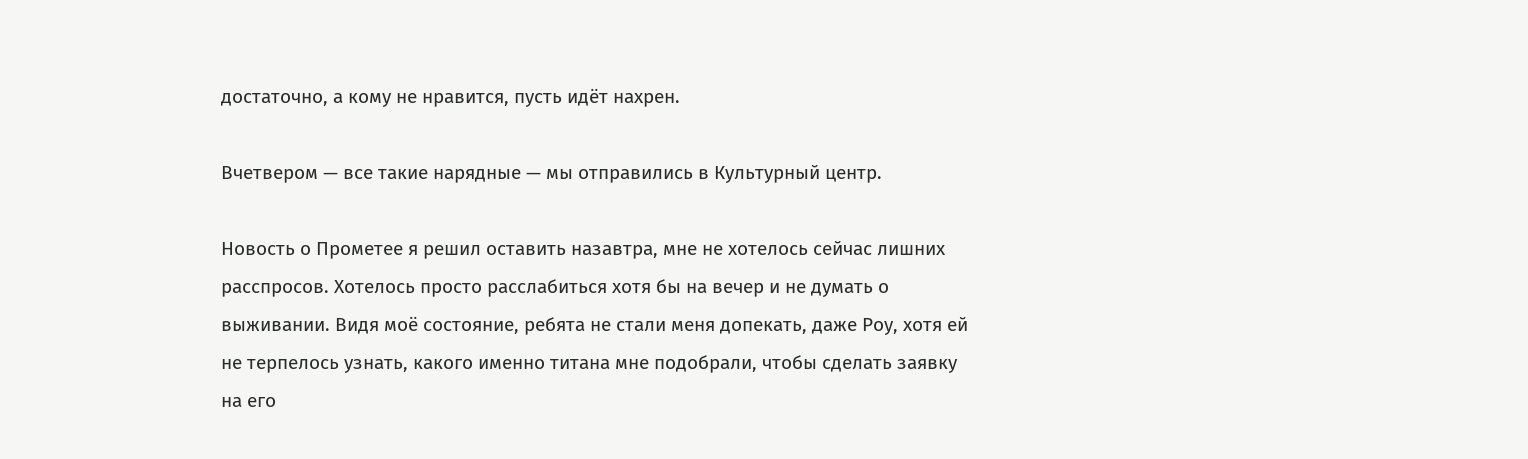достаточно, а кому не нравится, пусть идёт нахрен.

Вчетвером — все такие нарядные — мы отправились в Культурный центр.

Новость о Прометее я решил оставить назавтра, мне не хотелось сейчас лишних расспросов. Хотелось просто расслабиться хотя бы на вечер и не думать о выживании. Видя моё состояние, ребята не стали меня допекать, даже Роу, хотя ей не терпелось узнать, какого именно титана мне подобрали, чтобы сделать заявку на его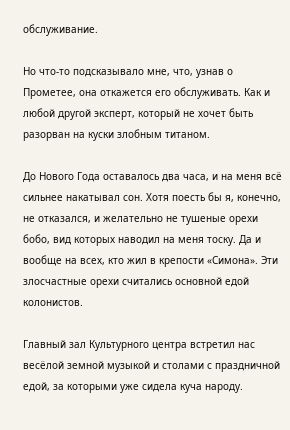обслуживание.

Но что-то подсказывало мне, что, узнав о Прометее, она откажется его обслуживать. Как и любой другой эксперт, который не хочет быть разорван на куски злобным титаном.

До Нового Года оставалось два часа, и на меня всё сильнее накатывал сон. Хотя поесть бы я, конечно, не отказался, и желательно не тушеные орехи бобо, вид которых наводил на меня тоску. Да и вообще на всех, кто жил в крепости «Симона». Эти злосчастные орехи считались основной едой колонистов.

Главный зал Культурного центра встретил нас весёлой земной музыкой и столами с праздничной едой, за которыми уже сидела куча народу.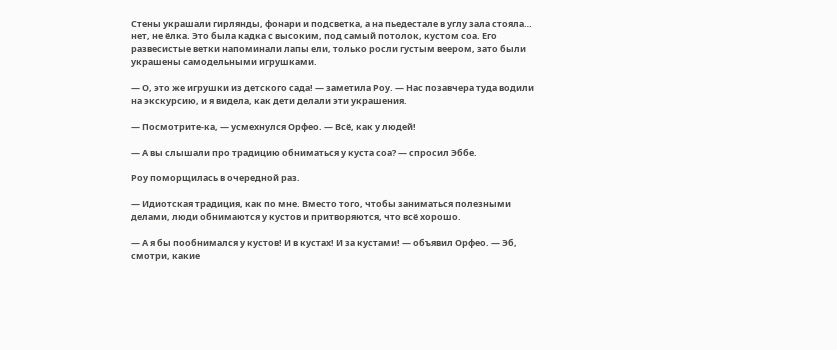Стены украшали гирлянды, фонари и подсветка, а на пьедестале в углу зала стояла… нет, не ёлка. Это была кадка с высоким, под самый потолок, кустом соа. Его развесистые ветки напоминали лапы ели, только росли густым веером, зато были украшены самодельными игрушками.

— О, это же игрушки из детского сада! — заметила Роу. — Нас позавчера туда водили на экскурсию, и я видела, как дети делали эти украшения.

— Посмотрите-ка, — усмехнулся Орфео. — Всё, как у людей!

— А вы слышали про традицию обниматься у куста соа? — спросил Эббе.

Роу поморщилась в очередной раз.

— Идиотская традиция, как по мне. Вместо того, чтобы заниматься полезными делами, люди обнимаются у кустов и притворяются, что всё хорошо.

— А я бы пообнимался у кустов! И в кустах! И за кустами! — объявил Орфео. — Эб, смотри, какие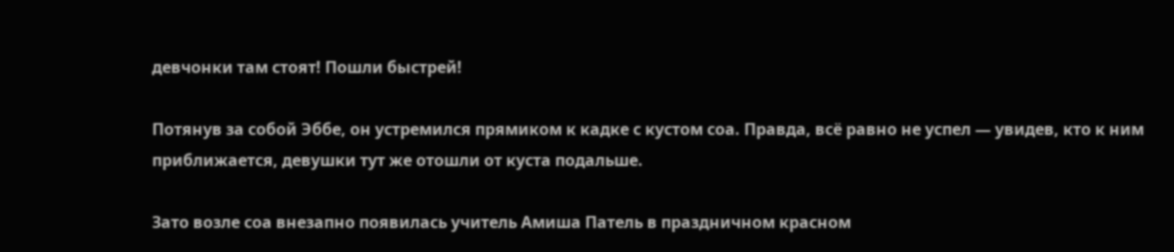девчонки там стоят! Пошли быстрей!

Потянув за собой Эббе, он устремился прямиком к кадке с кустом соа. Правда, всё равно не успел — увидев, кто к ним приближается, девушки тут же отошли от куста подальше.

Зато возле соа внезапно появилась учитель Амиша Патель в праздничном красном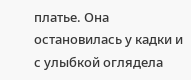платье. Она остановилась у кадки и с улыбкой оглядела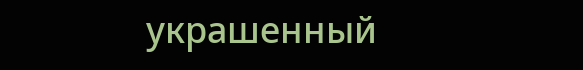украшенный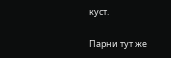куст.

Парни тут же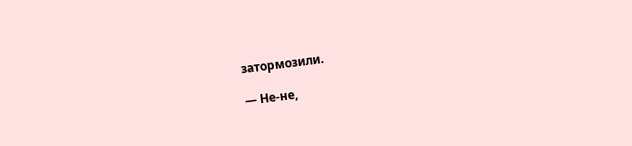затормозили.

— Не-не,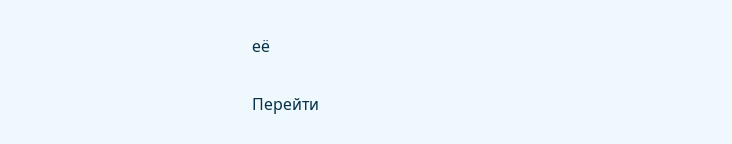её

Перейти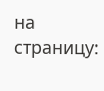на страницу: